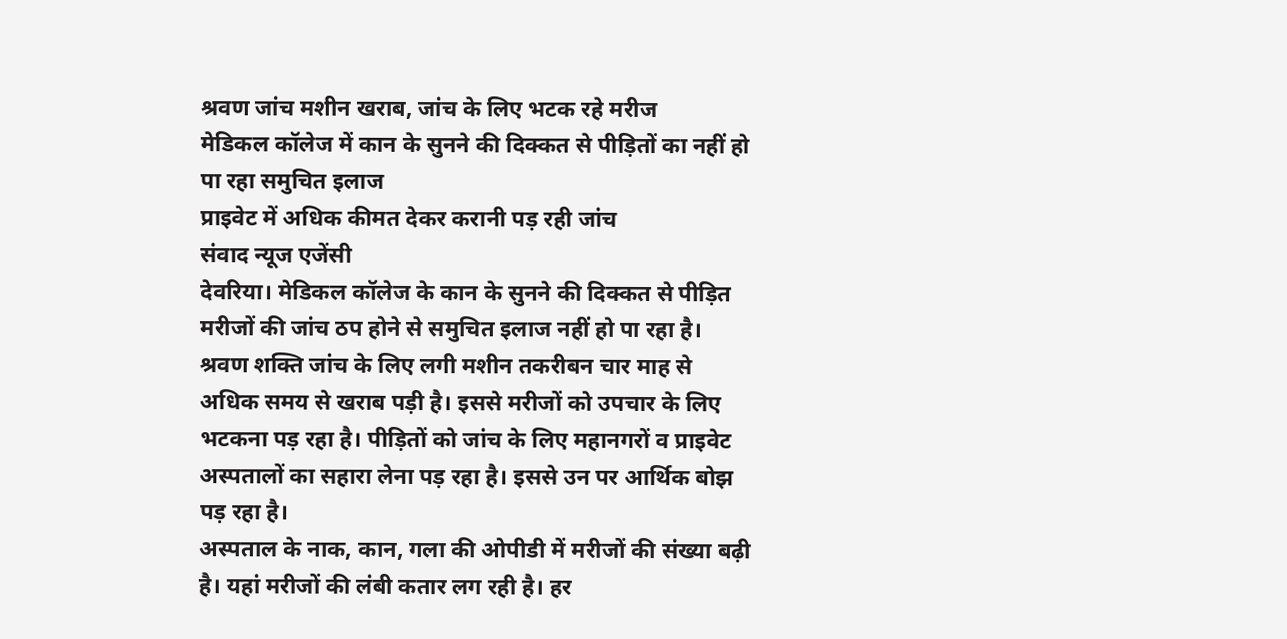श्रवण जांच मशीन खराब, जांच के लिए भटक रहे मरीज
मेडिकल कॉलेज में कान के सुनने की दिक्कत से पीड़ितों का नहीं हो पा रहा समुचित इलाज
प्राइवेट में अधिक कीमत देकर करानी पड़ रही जांच
संवाद न्यूज एजेंसी
देवरिया। मेडिकल कॉलेज के कान के सुनने की दिक्कत से पीड़ित मरीजों की जांच ठप होने से समुचित इलाज नहीं हो पा रहा है। श्रवण शक्ति जांच के लिए लगी मशीन तकरीबन चार माह से अधिक समय से खराब पड़ी है। इससे मरीजों को उपचार के लिए भटकना पड़ रहा है। पीड़ितों को जांच के लिए महानगरों व प्राइवेट अस्पतालों का सहारा लेना पड़ रहा है। इससे उन पर आर्थिक बोझ पड़ रहा है।
अस्पताल के नाक, कान, गला की ओपीडी में मरीजों की संख्या बढ़ी है। यहां मरीजों की लंबी कतार लग रही है। हर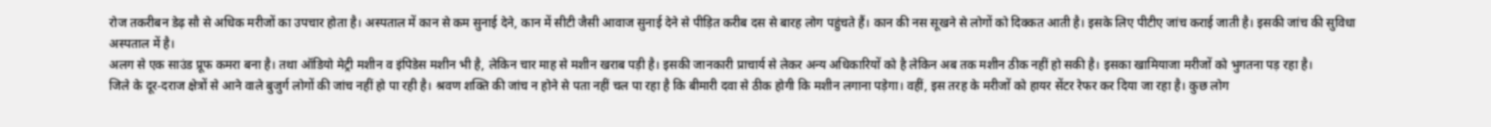रोज तकरीबन डेढ़ सौ से अधिक मरीजों का उपचार होता है। अस्पताल में कान से कम सुनाई देने, कान में सीटी जैसी आवाज सुनाई देने से पीड़ित करीब दस से बारह लोग पहुंचते हैं। कान की नस सूखने से लोगों को दिक्कत आती है। इसके लिए पीटीए जांच कराई जाती है। इसकी जांच की सुविधा अस्पताल में है।
अलग से एक साउंड प्रूफ कमरा बना है। तथा ऑडियो मेट्री मशीन व इंपिडेस मशीन भी है, लेकिन चार माह से मशीन खराब पड़ी है। इसकी जानकारी प्राचार्य से लेकर अन्य अधिकारियों को है लेकिन अब तक मशीन ठीक नहीं हो सकी है। इसका खामियाजा मरीजों को भुगतना पड़ रहा है।
जिले के दूर-दराज क्षेत्रों से आने वाले बुजुर्ग लोगों की जांच नहीं हो पा रही है। श्रवण शक्ति की जांच न होने से पता नहीं चल पा रहा है कि बीमारी दवा से ठीक होगी कि मशीन लगाना पड़ेगा। वहीं, इस तरह के मरीजों को हायर सेंटर रेफर कर दिया जा रहा है। कुछ लोग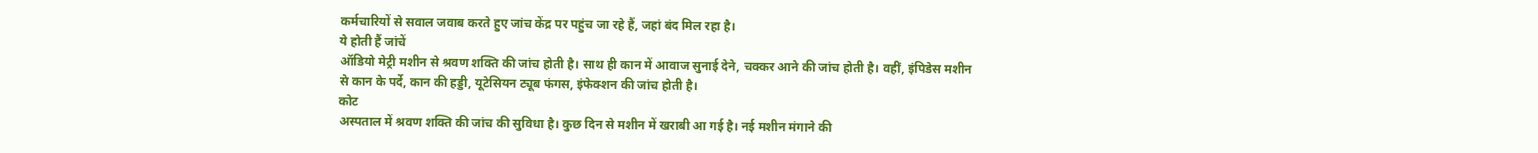कर्मचारियों से सवाल जवाब करते हुए जांच केंद्र पर पहुंच जा रहे हैं, जहां बंद मिल रहा है।
ये होती हैं जांचें
ऑडियो मेट्री मशीन से श्रवण शक्ति की जांच होती है। साथ ही कान में आवाज सुनाई देने, चक्कर आने की जांच होती है। वहीं, इंपिडेस मशीन से कान के पर्दे, कान की हड्डी, यूटेसियन ट्यूब फंगस, इंफेक्शन की जांच होती है।
कोट
अस्पताल में श्रवण शक्ति की जांच की सुविधा है। कुछ दिन से मशीन में खराबी आ गई है। नई मशीन मंगाने की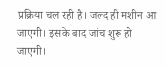प्रक्रिया चल रही है। जल्द ही मशीन आ जाएगी। इसके बाद जांच शुरू हो जाएगी।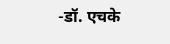-डॉ. एचके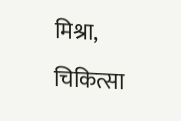मिश्रा, चिकित्सा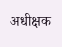अधीक्षक